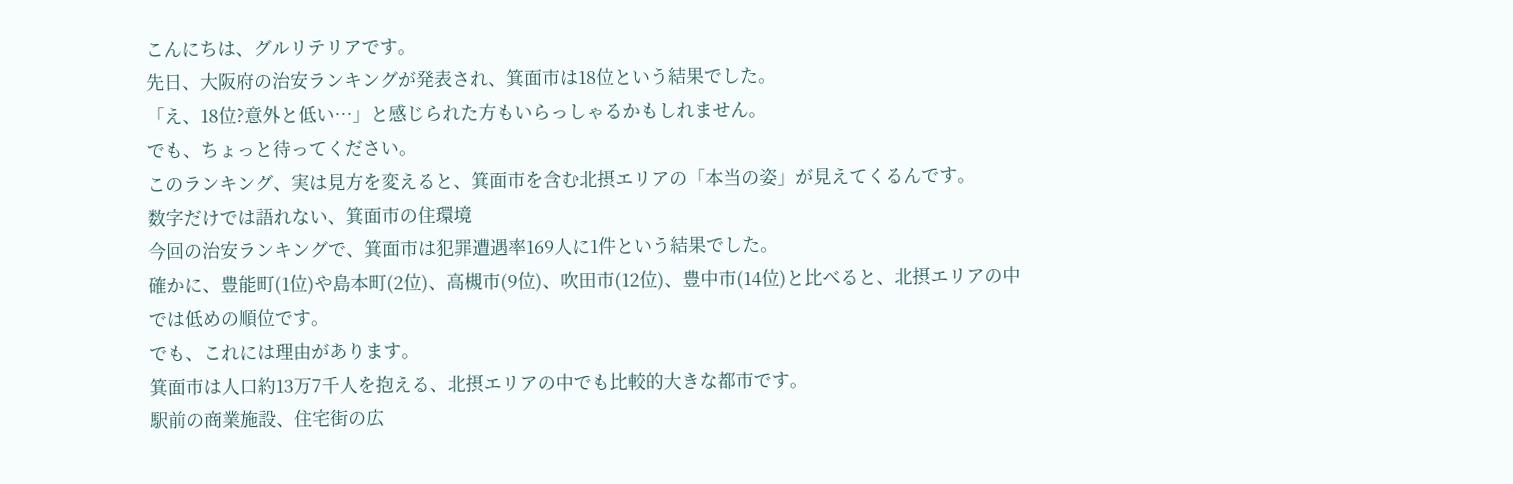こんにちは、グルリテリアです。
先日、大阪府の治安ランキングが発表され、箕面市は18位という結果でした。
「え、18位?意外と低い…」と感じられた方もいらっしゃるかもしれません。
でも、ちょっと待ってください。
このランキング、実は見方を変えると、箕面市を含む北摂エリアの「本当の姿」が見えてくるんです。
数字だけでは語れない、箕面市の住環境
今回の治安ランキングで、箕面市は犯罪遭遇率169人に1件という結果でした。
確かに、豊能町(1位)や島本町(2位)、高槻市(9位)、吹田市(12位)、豊中市(14位)と比べると、北摂エリアの中では低めの順位です。
でも、これには理由があります。
箕面市は人口約13万7千人を抱える、北摂エリアの中でも比較的大きな都市です。
駅前の商業施設、住宅街の広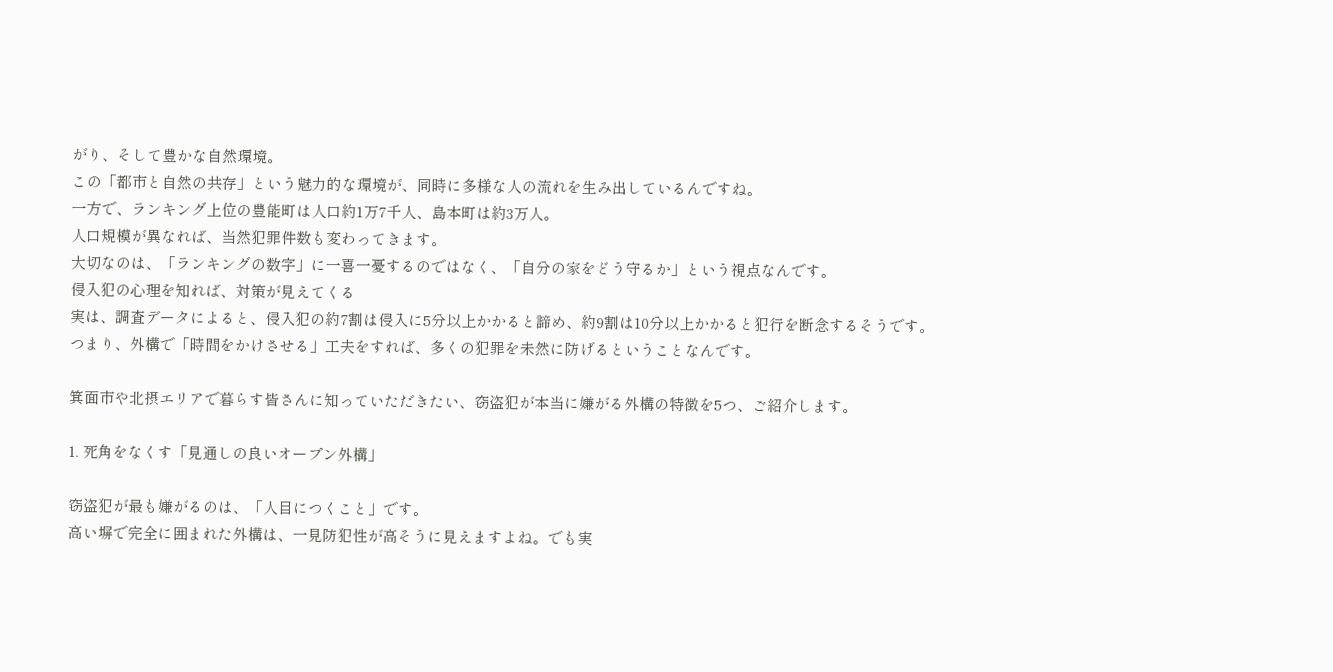がり、そして豊かな自然環境。
この「都市と自然の共存」という魅力的な環境が、同時に多様な人の流れを生み出しているんですね。
一方で、ランキング上位の豊能町は人口約1万7千人、島本町は約3万人。
人口規模が異なれば、当然犯罪件数も変わってきます。
大切なのは、「ランキングの数字」に一喜一憂するのではなく、「自分の家をどう守るか」という視点なんです。
侵入犯の心理を知れば、対策が見えてくる
実は、調査データによると、侵入犯の約7割は侵入に5分以上かかると諦め、約9割は10分以上かかると犯行を断念するそうです。
つまり、外構で「時間をかけさせる」工夫をすれば、多くの犯罪を未然に防げるということなんです。

箕面市や北摂エリアで暮らす皆さんに知っていただきたい、窃盗犯が本当に嫌がる外構の特徴を5つ、ご紹介します。

1. 死角をなくす「見通しの良いオープン外構」

窃盗犯が最も嫌がるのは、「人目につくこと」です。
高い塀で完全に囲まれた外構は、一見防犯性が高そうに見えますよね。でも実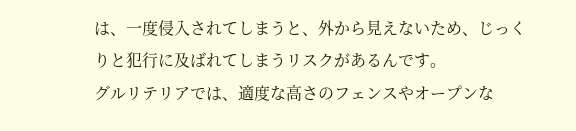は、一度侵入されてしまうと、外から見えないため、じっくりと犯行に及ばれてしまうリスクがあるんです。
グルリテリアでは、適度な高さのフェンスやオープンな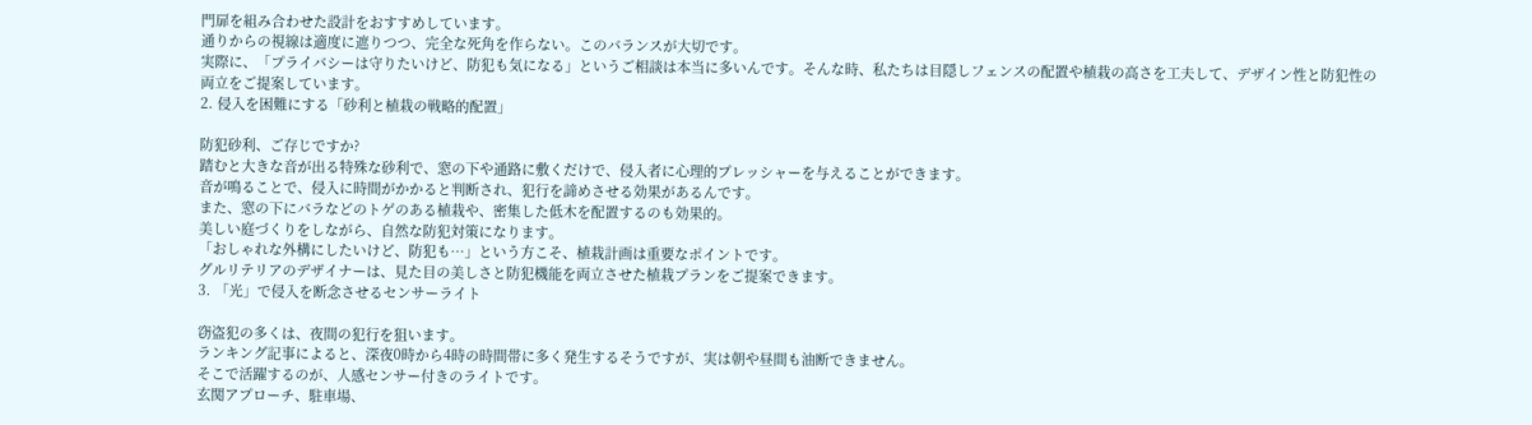門扉を組み合わせた設計をおすすめしています。
通りからの視線は適度に遮りつつ、完全な死角を作らない。このバランスが大切です。
実際に、「プライバシーは守りたいけど、防犯も気になる」というご相談は本当に多いんです。そんな時、私たちは目隠しフェンスの配置や植栽の高さを工夫して、デザイン性と防犯性の両立をご提案しています。
2. 侵入を困難にする「砂利と植栽の戦略的配置」

防犯砂利、ご存じですか?
踏むと大きな音が出る特殊な砂利で、窓の下や通路に敷くだけで、侵入者に心理的プレッシャーを与えることができます。
音が鳴ることで、侵入に時間がかかると判断され、犯行を諦めさせる効果があるんです。
また、窓の下にバラなどのトゲのある植栽や、密集した低木を配置するのも効果的。
美しい庭づくりをしながら、自然な防犯対策になります。
「おしゃれな外構にしたいけど、防犯も…」という方こそ、植栽計画は重要なポイントです。
グルリテリアのデザイナーは、見た目の美しさと防犯機能を両立させた植栽プランをご提案できます。
3. 「光」で侵入を断念させるセンサーライト

窃盗犯の多くは、夜間の犯行を狙います。
ランキング記事によると、深夜0時から4時の時間帯に多く発生するそうですが、実は朝や昼間も油断できません。
そこで活躍するのが、人感センサー付きのライトです。
玄関アプローチ、駐車場、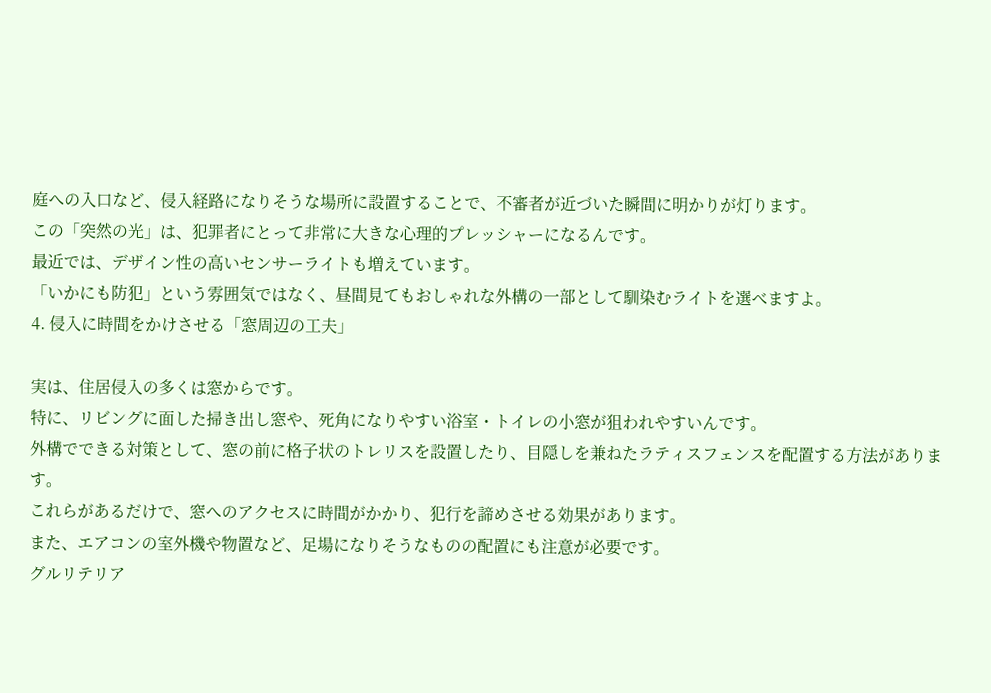庭への入口など、侵入経路になりそうな場所に設置することで、不審者が近づいた瞬間に明かりが灯ります。
この「突然の光」は、犯罪者にとって非常に大きな心理的プレッシャーになるんです。
最近では、デザイン性の高いセンサーライトも増えています。
「いかにも防犯」という雰囲気ではなく、昼間見てもおしゃれな外構の一部として馴染むライトを選べますよ。
4. 侵入に時間をかけさせる「窓周辺の工夫」

実は、住居侵入の多くは窓からです。
特に、リビングに面した掃き出し窓や、死角になりやすい浴室・トイレの小窓が狙われやすいんです。
外構でできる対策として、窓の前に格子状のトレリスを設置したり、目隠しを兼ねたラティスフェンスを配置する方法があります。
これらがあるだけで、窓へのアクセスに時間がかかり、犯行を諦めさせる効果があります。
また、エアコンの室外機や物置など、足場になりそうなものの配置にも注意が必要です。
グルリテリア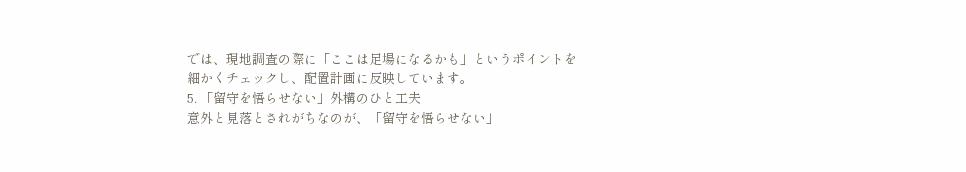では、現地調査の際に「ここは足場になるかも」というポイントを細かくチェックし、配置計画に反映しています。
5. 「留守を悟らせない」外構のひと工夫
意外と見落とされがちなのが、「留守を悟らせない」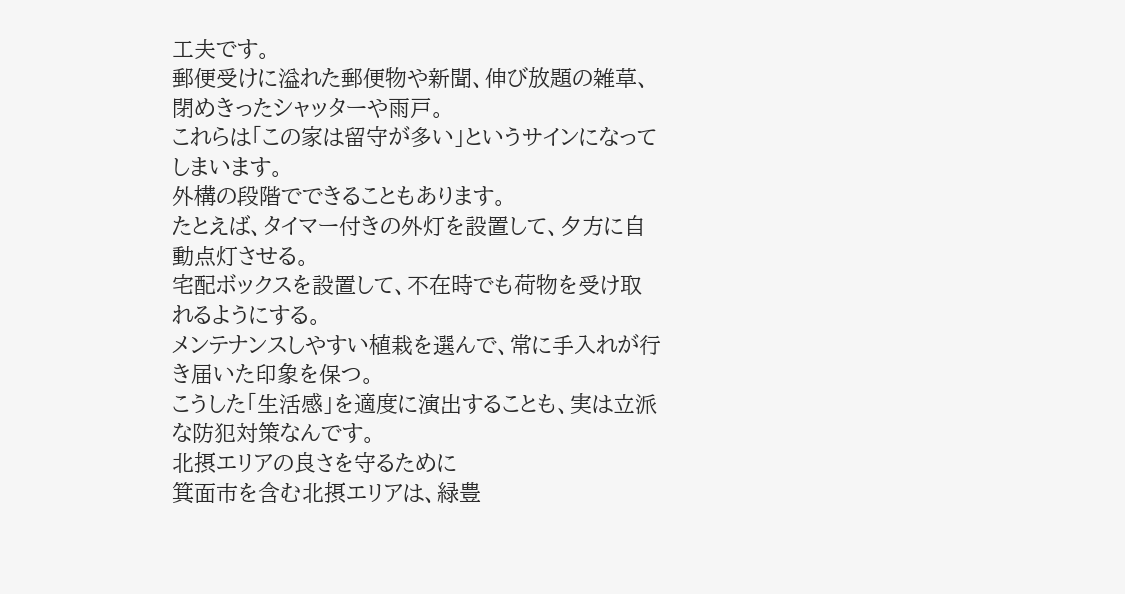工夫です。
郵便受けに溢れた郵便物や新聞、伸び放題の雑草、閉めきったシャッターや雨戸。
これらは「この家は留守が多い」というサインになってしまいます。
外構の段階でできることもあります。
たとえば、タイマー付きの外灯を設置して、夕方に自動点灯させる。
宅配ボックスを設置して、不在時でも荷物を受け取れるようにする。
メンテナンスしやすい植栽を選んで、常に手入れが行き届いた印象を保つ。
こうした「生活感」を適度に演出することも、実は立派な防犯対策なんです。
北摂エリアの良さを守るために
箕面市を含む北摂エリアは、緑豊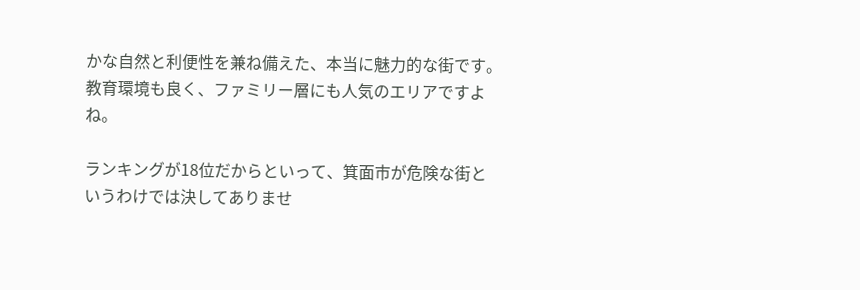かな自然と利便性を兼ね備えた、本当に魅力的な街です。
教育環境も良く、ファミリー層にも人気のエリアですよね。

ランキングが18位だからといって、箕面市が危険な街というわけでは決してありませ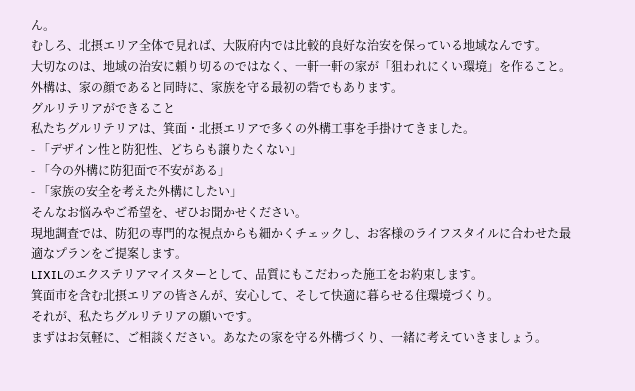ん。
むしろ、北摂エリア全体で見れば、大阪府内では比較的良好な治安を保っている地域なんです。
大切なのは、地域の治安に頼り切るのではなく、一軒一軒の家が「狙われにくい環境」を作ること。
外構は、家の顔であると同時に、家族を守る最初の砦でもあります。
グルリテリアができること
私たちグルリテリアは、箕面・北摂エリアで多くの外構工事を手掛けてきました。
- 「デザイン性と防犯性、どちらも譲りたくない」
- 「今の外構に防犯面で不安がある」
- 「家族の安全を考えた外構にしたい」
そんなお悩みやご希望を、ぜひお聞かせください。
現地調査では、防犯の専門的な視点からも細かくチェックし、お客様のライフスタイルに合わせた最適なプランをご提案します。
LIXILのエクステリアマイスターとして、品質にもこだわった施工をお約束します。
箕面市を含む北摂エリアの皆さんが、安心して、そして快適に暮らせる住環境づくり。
それが、私たちグルリテリアの願いです。
まずはお気軽に、ご相談ください。あなたの家を守る外構づくり、一緒に考えていきましょう。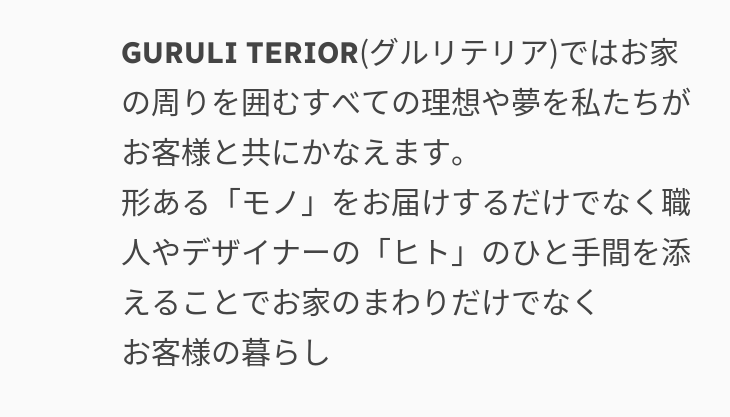GURULI TERIOR(グルリテリア)ではお家の周りを囲むすべての理想や夢を私たちがお客様と共にかなえます。
形ある「モノ」をお届けするだけでなく職人やデザイナーの「ヒト」のひと手間を添えることでお家のまわりだけでなく
お客様の暮らし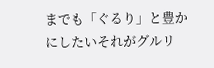までも「ぐるり」と豊かにしたいそれがグルリ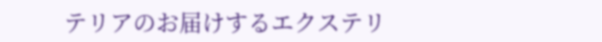テリアのお届けするエクステリ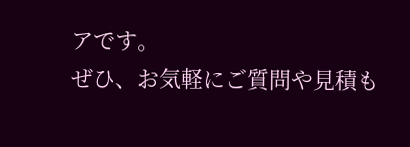アです。
ぜひ、お気軽にご質問や見積も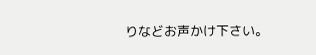りなどお声かけ下さい。